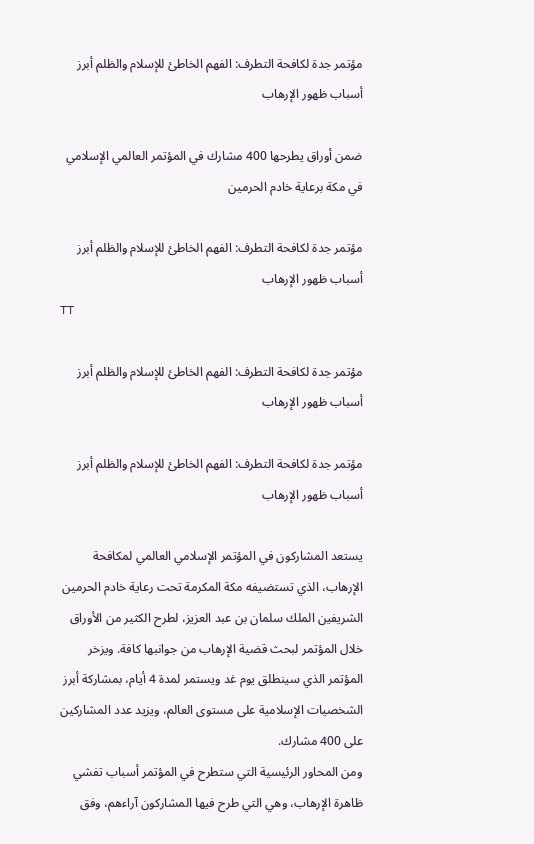مؤتمر جدة لكافحة التطرف: الفهم الخاطئ للإسلام والظلم أبرز أسباب ظهور الإرهاب

ضمن أوراق يطرحها 400 مشارك في المؤتمر العالمي الإسلامي في مكة برعاية خادم الحرمين

مؤتمر جدة لكافحة التطرف: الفهم الخاطئ للإسلام والظلم أبرز أسباب ظهور الإرهاب
TT

مؤتمر جدة لكافحة التطرف: الفهم الخاطئ للإسلام والظلم أبرز أسباب ظهور الإرهاب

مؤتمر جدة لكافحة التطرف: الفهم الخاطئ للإسلام والظلم أبرز أسباب ظهور الإرهاب

يستعد المشاركون في المؤتمر الإسلامي العالمي لمكافحة الإرهاب، الذي تستضيفه مكة المكرمة تحت رعاية خادم الحرمين الشريفين الملك سلمان بن عبد العزيز، لطرح الكثير من الأوراق خلال المؤتمر لبحث قضية الإرهاب من جوانبها كافة. ويزخر المؤتمر الذي سينطلق يوم غد ويستمر لمدة 4 أيام، بمشاركة أبرز الشخصيات الإسلامية على مستوى العالم، ويزيد عدد المشاركين على 400 مشارك.
ومن المحاور الرئيسية التي ستطرح في المؤتمر أسباب تفشي ظاهرة الإرهاب، وهي التي طرح فيها المشاركون آراءهم، وفق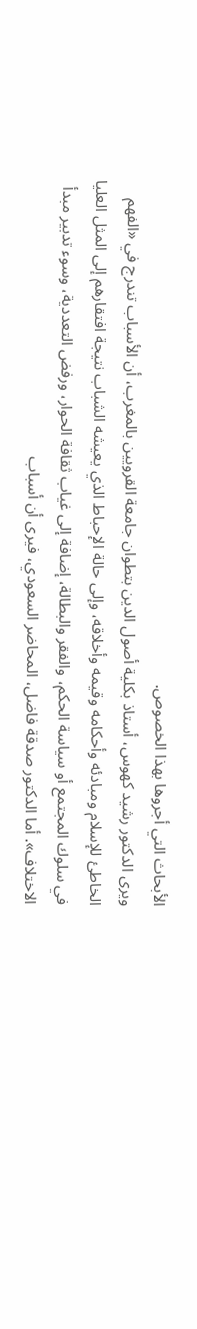الأبحاث التي أجروها بهذا الخصوص.
ويرى الدكتور رشيد كهوس، أستاذ بكلية أصول الدين بتطوان جامعة القرويين بالمغرب، أن الأسباب تندرج في «الفهم الخاطئ للإسلام ومبادئه وأحكامه وقيمه وأخلاقه، وإلى حالة الإحباط الذي يعيشه الشباب نتيجة افتقارهم إلى المثل العليا في سلوك المجتمع أو سياسة الحكم، والفقر والبطالة، إضافة إلى غياب ثقافة الحوار، ورفض التعددية، وسوء تدبير مبدأ الاختلاف». أما الدكتور صدقة فاضل، المحاضر السعودي، فيرى أن أسباب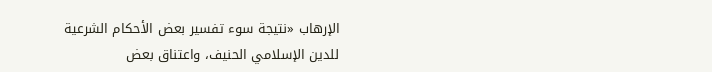الإرهاب «نتيجة سوء تفسير بعض الأحكام الشرعية للدين الإسلامي الحنيف، واعتناق بعض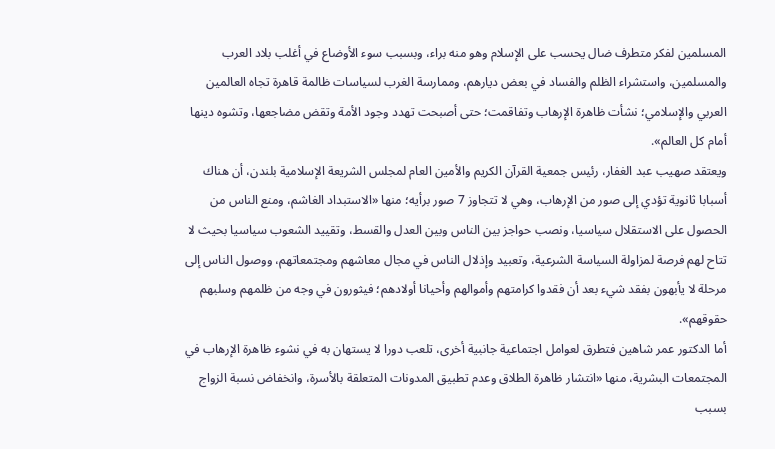المسلمين لفكر متطرف ضال يحسب على الإسلام وهو منه براء، وبسبب سوء الأوضاع في أغلب بلاد العرب والمسلمين، واستشراء الظلم والفساد في بعض ديارهم، وممارسة الغرب لسياسات ظالمة قاهرة تجاه العالمين العربي والإسلامي؛ نشأت ظاهرة الإرهاب وتفاقمت؛ حتى أصبحت تهدد وجود الأمة وتقض مضاجعها، وتشوه دينها أمام كل العالم».
ويعتقد صهيب عبد الغفار، رئيس جمعية القرآن الكريم والأمين العام لمجلس الشريعة الإسلامية بلندن، أن هناك أسبابا ثانوية تؤدي إلى صور من الإرهاب، وهي لا تتجاوز 7 صور برأيه؛ منها «الاستبداد الغاشم، ومنع الناس من الحصول على الاستقلال سياسيا، ونصب حواجز بين الناس وبين العدل والقسط، وتقييد الشعوب سياسيا بحيث لا تتاح لهم فرصة لمزاولة السياسة الشرعية، وتعبيد وإذلال الناس في مجال معاشهم ومجتمعاتهم، ووصول الناس إلى مرحلة لا يأبهون بفقد شيء بعد أن فقدوا كرامتهم وأموالهم وأحيانا أولادهم؛ فيثورون في وجه من ظلمهم وسلبهم حقوقهم».
أما الدكتور عمر شاهين فتطرق لعوامل اجتماعية جانبية أخرى، تلعب دورا لا يستهان به في نشوء ظاهرة الإرهاب في المجتمعات البشرية، منها «انتشار ظاهرة الطلاق وعدم تطبيق المدونات المتعلقة بالأسرة، وانخفاض نسبة الزواج بسبب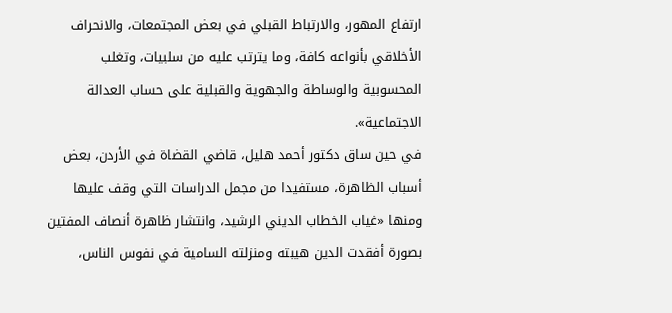ارتفاع المهور، والارتباط القبلي في بعض المجتمعات، والانحراف الأخلاقي بأنواعه كافة، وما يترتب عليه من سلبيات، وتغلب المحسوبية والوساطة والجهوية والقبلية على حساب العدالة الاجتماعية».
في حين ساق دكتور أحمد هليل، قاضي القضاة في الأردن، بعض أسباب الظاهرة، مستفيدا من مجمل الدراسات التي وقف عليها ومنها «غياب الخطاب الديني الرشيد، وانتشار ظاهرة أنصاف المفتين بصورة أفقدت الدين هيبته ومنزلته السامية في نفوس الناس،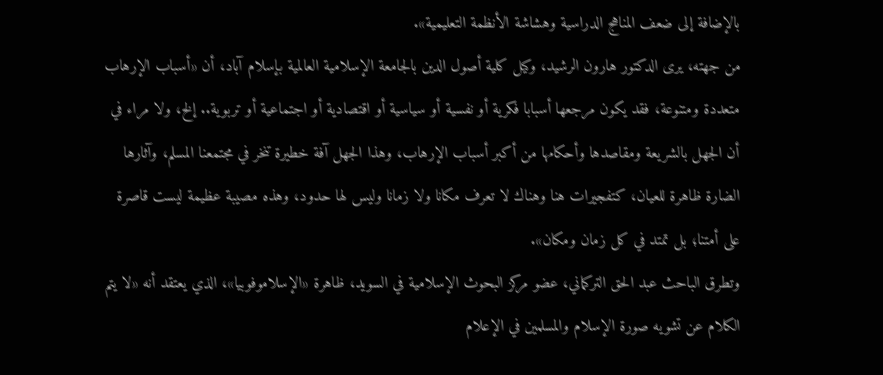بالإضافة إلى ضعف المناهج الدراسية وهشاشة الأنظمة التعليمية».
من جهته، يرى الدكتور هارون الرشيد، وكيل كلية أصول الدين بالجامعة الإسلامية العالمية بإسلام آباد، أن «أسباب الإرهاب متعددة ومتنوعة، فقد يكون مرجعها أسبابا فكرية أو نفسية أو سياسية أو اقتصادية أو اجتماعية أو تربوية.. إلخ، ولا مراء في أن الجهل بالشريعة ومقاصدها وأحكامها من أكبر أسباب الإرهاب، وهذا الجهل آفة خطيرة تنخر في مجتمعنا المسلم، وآثارها الضارة ظاهرة للعيان، كتفجيرات هنا وهناك لا تعرف مكانا ولا زمانا وليس لها حدود، وهذه مصيبة عظيمة ليست قاصرة على أمتنا؛ بل تمتد في كل زمان ومكان».
وتطرق الباحث عبد الحق التركماني، عضو مركز البحوث الإسلامية في السويد، ظاهرة «الإسلاموفوبيا»، الذي يعتقد أنه «لا يتم الكلام عن تشويه صورة الإسلام والمسلمين في الإعلام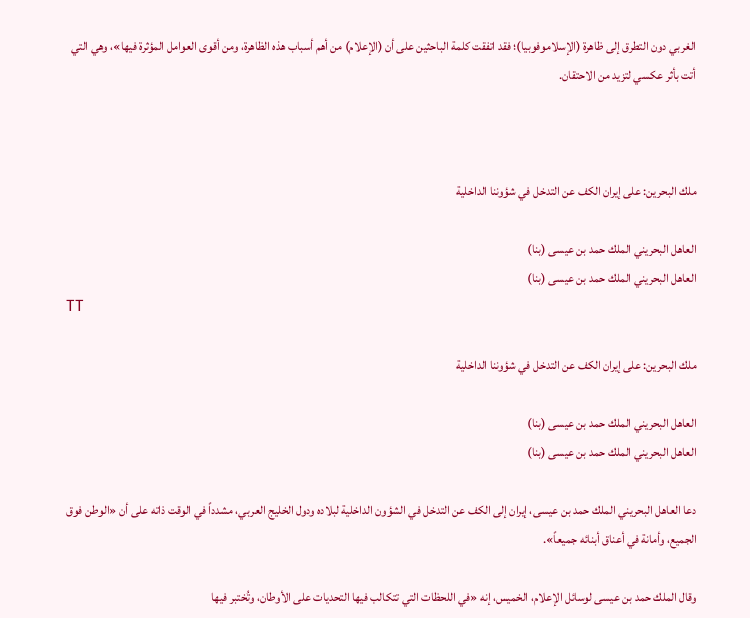الغربي دون التطرق إلى ظاهرة (الإسلاموفوبيا)؛ فقد اتفقت كلمة الباحثين على أن (الإعلام) من أهم أسباب هذه الظاهرة، ومن أقوى العوامل المؤثرة فيها»، وهي التي أتت بأثر عكسي لتزيد من الاحتقان.



ملك البحرين: على إيران الكف عن التدخل في شؤوننا الداخلية

العاهل البحريني الملك حمد بن عيسى (بنا)
العاهل البحريني الملك حمد بن عيسى (بنا)
TT

ملك البحرين: على إيران الكف عن التدخل في شؤوننا الداخلية

العاهل البحريني الملك حمد بن عيسى (بنا)
العاهل البحريني الملك حمد بن عيسى (بنا)

دعا العاهل البحريني الملك حمد بن عيسى، إيران إلى الكف عن التدخل في الشؤون الداخلية لبلاده ودول الخليج العربي، مشدداً في الوقت ذاته على أن «الوطن فوق الجميع، وأمانة في أعناق أبنائه جميعاً».

وقال الملك حمد بن عيسى لوسائل الإعلام، الخميس، إنه «في اللحظات التي تتكالب فيها التحديات على الأوطان، وتُختبر فيها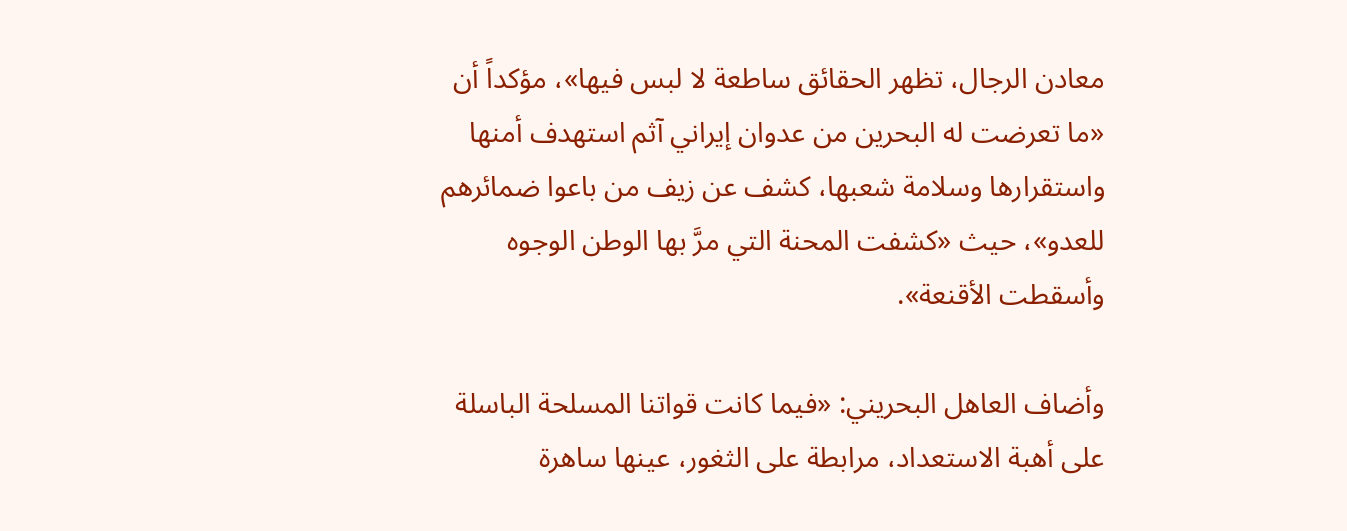معادن الرجال، تظهر الحقائق ساطعة لا لبس فيها»، مؤكداً أن «ما تعرضت له البحرين من عدوان إيراني آثم استهدف أمنها واستقرارها وسلامة شعبها، كشف عن زيف من باعوا ضمائرهم للعدو»، حيث «كشفت المحنة التي مرَّ بها الوطن الوجوه وأسقطت الأقنعة».

وأضاف العاهل البحريني: «فيما كانت قواتنا المسلحة الباسلة على أهبة الاستعداد، مرابطة على الثغور، عينها ساهرة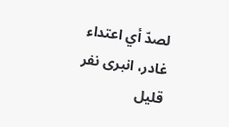لصدّ أي اعتداء غادر، انبرى نفر قليل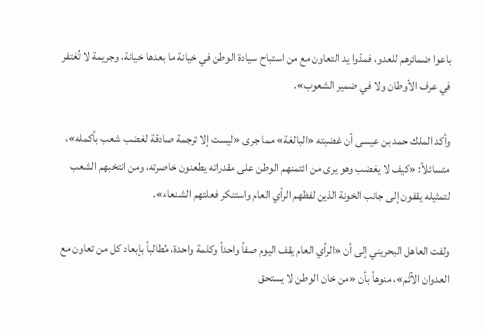باعوا ضمائرهم للعدو، فمدّوا يد التعاون مع من استباح سيادة الوطن في خيانة ما بعدها خيانة، وجريمة لا تُغتفر في عرف الأوطان ولا في ضمير الشعوب».

وأكد الملك حمد بن عيسى أن غضبته «البالغة» مما جرى «ليست إلا ترجمة صادقة لغضب شعب بأكمله»، متسائلاً: «كيف لا يغضب وهو يرى من ائتمنهم الوطن على مقدراته يطعنون خاصرته، ومن انتخبهم الشعب لتمثيله يقفون إلى جانب الخونة الذين لفظهم الرأي العام واستنكر فعلتهم الشنعاء».

ولفت العاهل البحريني إلى أن «الرأي العام يقف اليوم صفاً واحداً وكلمة واحدة، مُطالباً بإبعاد كل من تعاون مع العدوان الآثم»، منوهاً بأن «من خان الوطن لا يستحق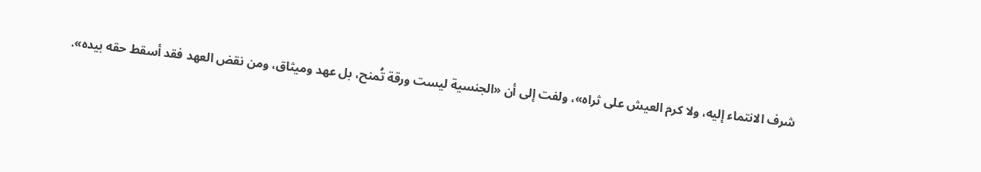شرف الانتماء إليه، ولا كرم العيش على ثراه»، ولفت إلى أن «الجنسية ليست ورقة تُمنح، بل عهد وميثاق، ومن نقض العهد فقد أسقط حقه بيده».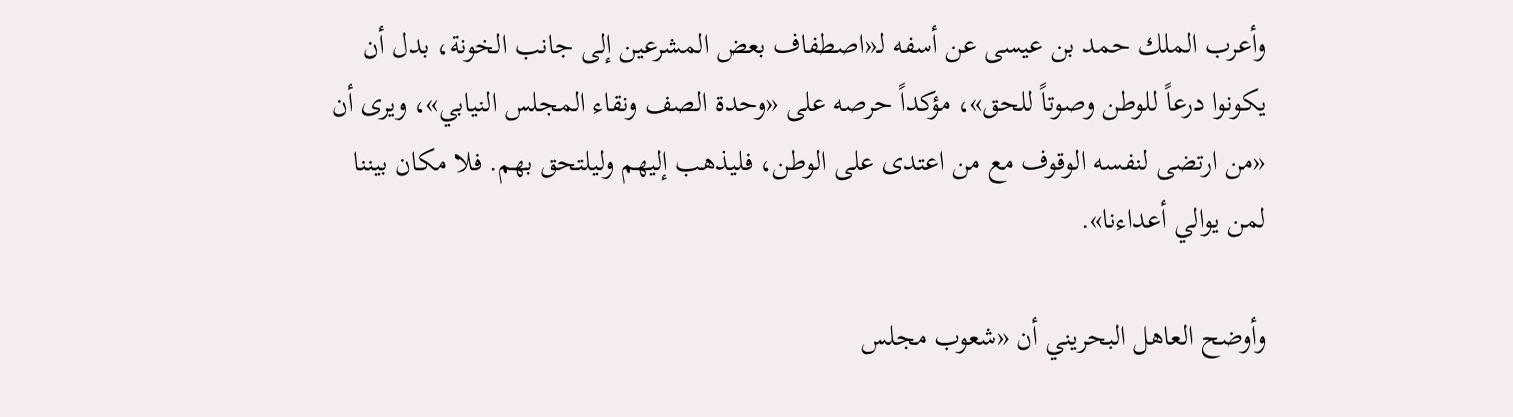وأعرب الملك حمد بن عيسى عن أسفه لـ«اصطفاف بعض المشرعين إلى جانب الخونة، بدل أن يكونوا درعاً للوطن وصوتاً للحق»، مؤكداً حرصه على «وحدة الصف ونقاء المجلس النيابي»، ويرى أن «من ارتضى لنفسه الوقوف مع من اعتدى على الوطن، فليذهب إليهم وليلتحق بهم. فلا مكان بيننا لمن يوالي أعداءنا».

وأوضح العاهل البحريني أن «شعوب مجلس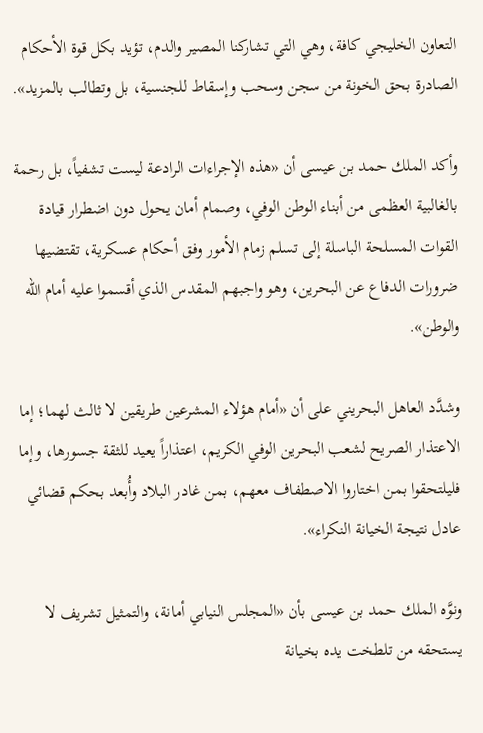التعاون الخليجي كافة، وهي التي تشاركنا المصير والدم، تؤيد بكل قوة الأحكام الصادرة بحق الخونة من سجن وسحب وإسقاط للجنسية، بل وتطالب بالمزيد».

وأكد الملك حمد بن عيسى أن «هذه الإجراءات الرادعة ليست تشفياً، بل رحمة بالغالبية العظمى من أبناء الوطن الوفي، وصمام أمان يحول دون اضطرار قيادة القوات المسلحة الباسلة إلى تسلم زمام الأمور وفق أحكام عسكرية، تقتضيها ضرورات الدفاع عن البحرين، وهو واجبهم المقدس الذي أقسموا عليه أمام الله والوطن».

وشدَّد العاهل البحريني على أن «أمام هؤلاء المشرعين طريقين لا ثالث لهما؛ إما الاعتذار الصريح لشعب البحرين الوفي الكريم، اعتذاراً يعيد للثقة جسورها، وإما فليلتحقوا بمن اختاروا الاصطفاف معهم، بمن غادر البلاد وأُبعد بحكم قضائي عادل نتيجة الخيانة النكراء».

ونوَّه الملك حمد بن عيسى بأن «المجلس النيابي أمانة، والتمثيل تشريف لا يستحقه من تلطخت يده بخيانة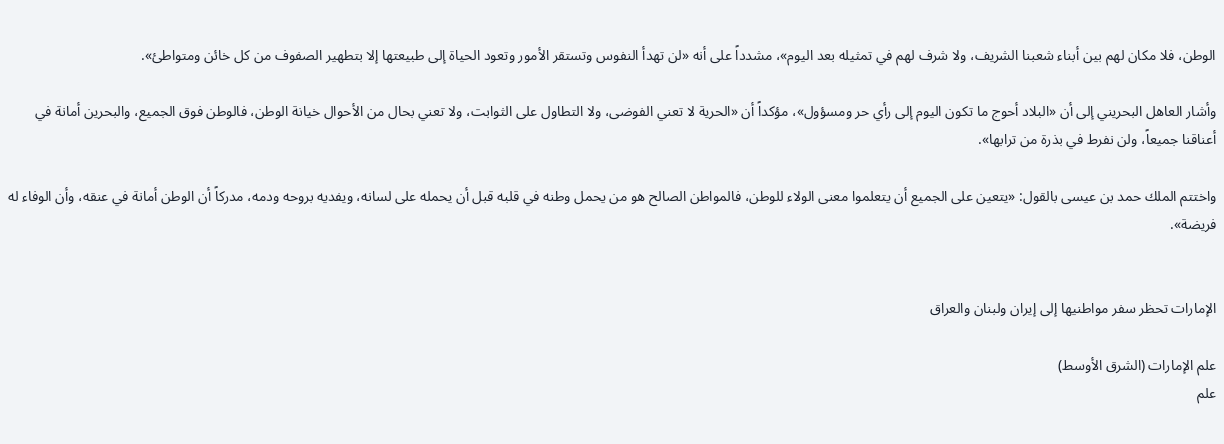الوطن، فلا مكان لهم بين أبناء شعبنا الشريف، ولا شرف لهم في تمثيله بعد اليوم»، مشدداً على أنه «لن تهدأ النفوس وتستقر الأمور وتعود الحياة إلى طبيعتها إلا بتطهير الصفوف من كل خائن ومتواطئ».

وأشار العاهل البحريني إلى أن «البلاد أحوج ما تكون اليوم إلى رأي حر ومسؤول»، مؤكداً أن «الحرية لا تعني الفوضى، ولا التطاول على الثوابت، ولا تعني بحال من الأحوال خيانة الوطن، فالوطن فوق الجميع، والبحرين أمانة في أعناقنا جميعاً، ولن نفرط في بذرة من ترابها».

واختتم الملك حمد بن عيسى بالقول: «يتعين على الجميع أن يتعلموا معنى الولاء للوطن، فالمواطن الصالح هو من يحمل وطنه في قلبه قبل أن يحمله على لسانه، ويفديه بروحه ودمه، مدركاً أن الوطن أمانة في عنقه، وأن الوفاء له فريضة».


الإمارات تحظر سفر مواطنيها إلى إيران ولبنان والعراق

علم الإمارات (الشرق الأوسط)
علم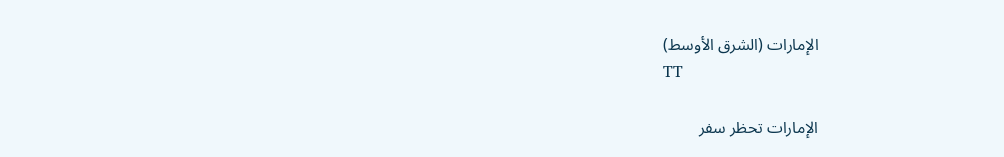الإمارات (الشرق الأوسط)
TT

الإمارات تحظر سفر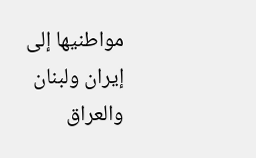مواطنيها إلى إيران ولبنان والعراق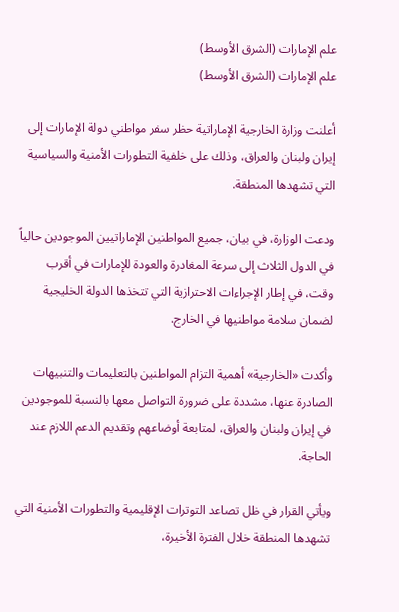علم الإمارات (الشرق الأوسط)
علم الإمارات (الشرق الأوسط)

أعلنت وزارة الخارجية الإماراتية حظر سفر مواطني دولة الإمارات إلى إيران ولبنان والعراق، وذلك على خلفية التطورات الأمنية والسياسية التي تشهدها المنطقة.

ودعت الوزارة، في بيان، جميع المواطنين الإماراتيين الموجودين حالياً في الدول الثلاث إلى سرعة المغادرة والعودة للإمارات في أقرب وقت، في إطار الإجراءات الاحترازية التي تتخذها الدولة الخليجية لضمان سلامة مواطنيها في الخارج.

وأكدت «الخارجية» أهمية التزام المواطنين بالتعليمات والتنبيهات الصادرة عنها، مشددة على ضرورة التواصل معها بالنسبة للموجودين في إيران ولبنان والعراق، لمتابعة أوضاعهم وتقديم الدعم اللازم عند الحاجة.

ويأتي القرار في ظل تصاعد التوترات الإقليمية والتطورات الأمنية التي تشهدها المنطقة خلال الفترة الأخيرة،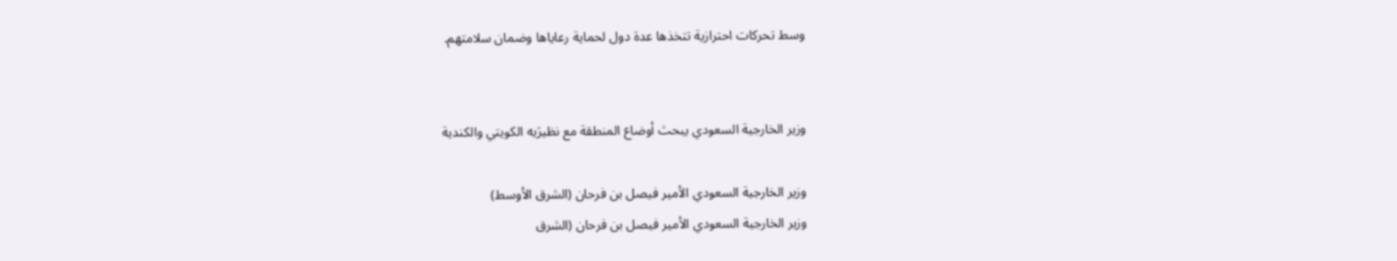وسط تحركات احترازية تتخذها عدة دول لحماية رعاياها وضمان سلامتهم.


وزير الخارجية السعودي يبحث أوضاع المنطقة مع نظيرَيه الكويتي والكندية

وزير الخارجية السعودي الأمير فيصل بن فرحان (الشرق الأوسط)
وزير الخارجية السعودي الأمير فيصل بن فرحان (الشرق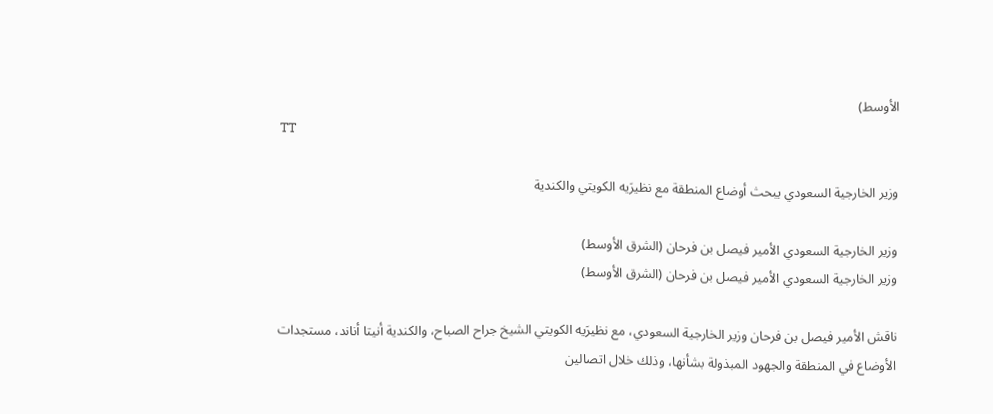الأوسط)
TT

وزير الخارجية السعودي يبحث أوضاع المنطقة مع نظيرَيه الكويتي والكندية

وزير الخارجية السعودي الأمير فيصل بن فرحان (الشرق الأوسط)
وزير الخارجية السعودي الأمير فيصل بن فرحان (الشرق الأوسط)

ناقش الأمير فيصل بن فرحان وزير الخارجية السعودي، مع نظيرَيه الكويتي الشيخ جراح الصباح، والكندية أنيتا أناند، مستجدات الأوضاع في المنطقة والجهود المبذولة بشأنها، وذلك خلال اتصالين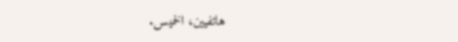هاتفيين، الخميس.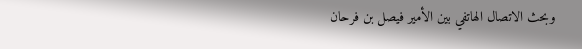وبحث الاتصال الهاتفي بين الأمير فيصل بن فرحان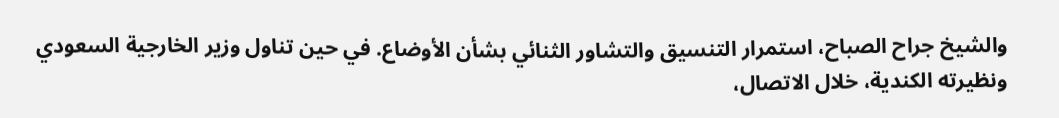والشيخ جراح الصباح، استمرار التنسيق والتشاور الثنائي بشأن الأوضاع. في حين تناول وزير الخارجية السعودي ونظيرته الكندية، خلال الاتصال،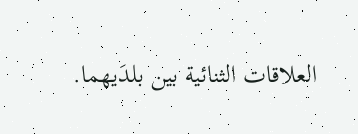العلاقات الثنائية بين بلدَيهما.